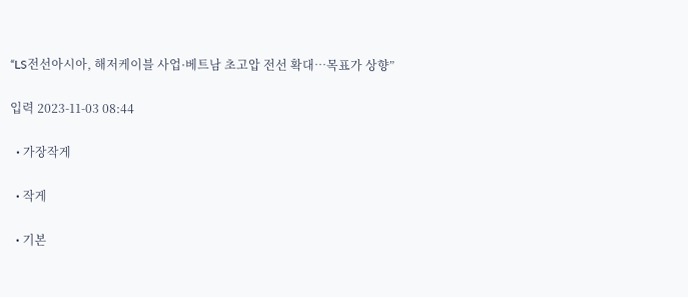“LS전선아시아, 해저케이블 사업·베트남 초고압 전선 확대…목표가 상향”

입력 2023-11-03 08:44

  • 가장작게

  • 작게

  • 기본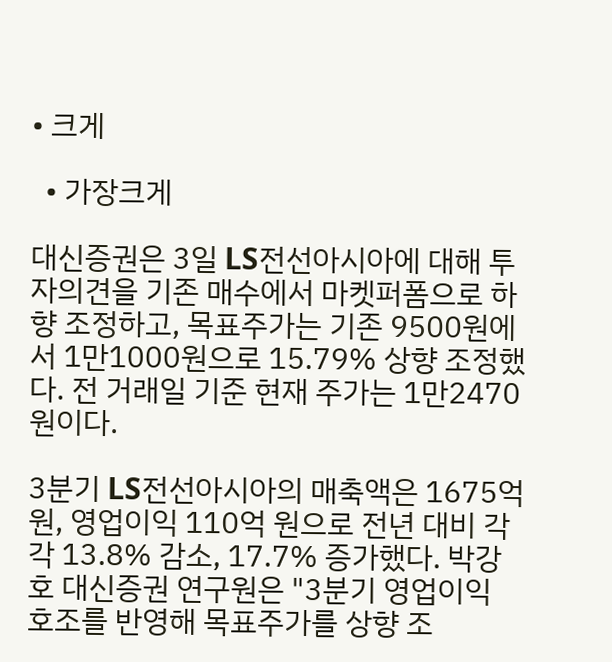• 크게

  • 가장크게

대신증권은 3일 LS전선아시아에 대해 투자의견을 기존 매수에서 마켓퍼폼으로 하향 조정하고, 목표주가는 기존 9500원에서 1만1000원으로 15.79% 상향 조정했다. 전 거래일 기준 현재 주가는 1만2470원이다.

3분기 LS전선아시아의 매축액은 1675억 원, 영업이익 110억 원으로 전년 대비 각각 13.8% 감소, 17.7% 증가했다. 박강호 대신증권 연구원은 "3분기 영업이익 호조를 반영해 목표주가를 상향 조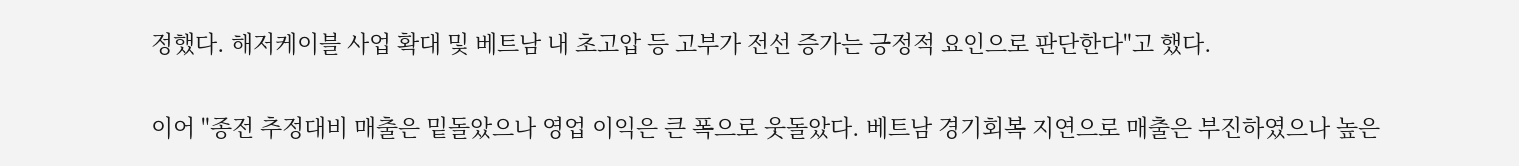정했다. 해저케이블 사업 확대 및 베트남 내 초고압 등 고부가 전선 증가는 긍정적 요인으로 판단한다"고 했다.

이어 "종전 추정대비 매출은 밑돌았으나 영업 이익은 큰 폭으로 웃돌았다. 베트남 경기회복 지연으로 매출은 부진하였으나 높은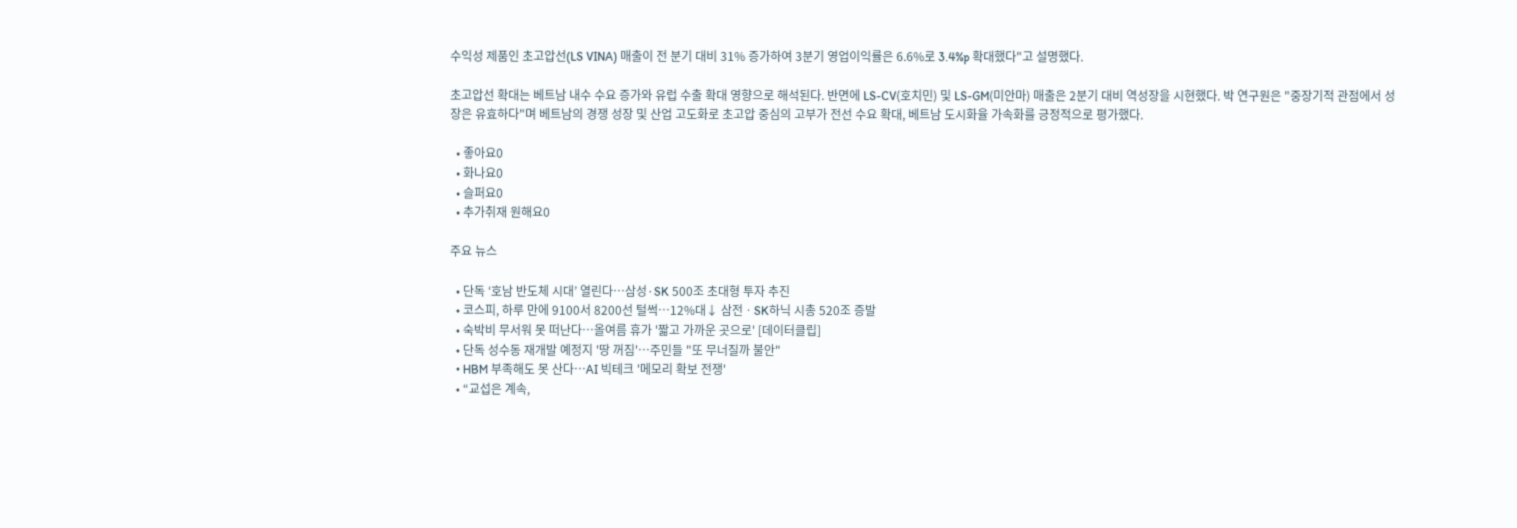수익성 제품인 초고압선(LS VINA) 매출이 전 분기 대비 31% 증가하여 3분기 영업이익률은 6.6%로 3.4%p 확대했다"고 설명했다.

초고압선 확대는 베트남 내수 수요 증가와 유럽 수출 확대 영향으로 해석된다. 반면에 LS-CV(호치민) 및 LS-GM(미안마) 매출은 2분기 대비 역성장을 시현했다. 박 연구원은 "중장기적 관점에서 성장은 유효하다"며 베트남의 경쟁 성장 및 산업 고도화로 초고압 중심의 고부가 전선 수요 확대, 베트남 도시화율 가속화를 긍정적으로 평가했다.

  • 좋아요0
  • 화나요0
  • 슬퍼요0
  • 추가취재 원해요0

주요 뉴스

  • 단독 ‘호남 반도체 시대’ 열린다…삼성·SK 500조 초대형 투자 추진
  • 코스피, 하루 만에 9100서 8200선 털썩⋯12%대↓ 삼전ㆍSK하닉 시총 520조 증발
  • 숙박비 무서워 못 떠난다…올여름 휴가 '짧고 가까운 곳으로' [데이터클립]
  • 단독 성수동 재개발 예정지 '땅 꺼짐'⋯주민들 "또 무너질까 불안"
  • HBM 부족해도 못 산다…AI 빅테크 '메모리 확보 전쟁'
  • “교섭은 계속,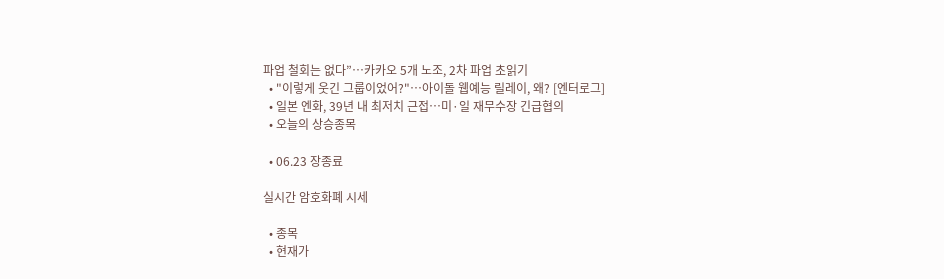파업 철회는 없다”…카카오 5개 노조, 2차 파업 초읽기
  • "이렇게 웃긴 그룹이었어?"⋯아이돌 웹예능 릴레이, 왜? [엔터로그]
  • 일본 엔화, 39년 내 최저치 근접…미·일 재무수장 긴급협의
  • 오늘의 상승종목

  • 06.23 장종료

실시간 암호화폐 시세

  • 종목
  • 현재가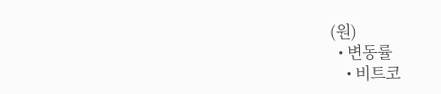(원)
  • 변동률
    • 비트코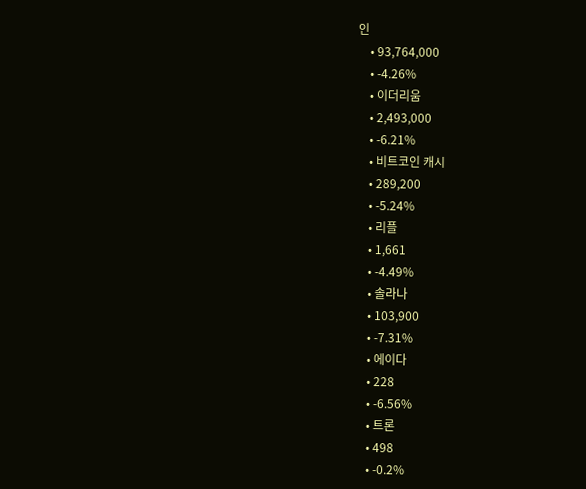인
    • 93,764,000
    • -4.26%
    • 이더리움
    • 2,493,000
    • -6.21%
    • 비트코인 캐시
    • 289,200
    • -5.24%
    • 리플
    • 1,661
    • -4.49%
    • 솔라나
    • 103,900
    • -7.31%
    • 에이다
    • 228
    • -6.56%
    • 트론
    • 498
    • -0.2%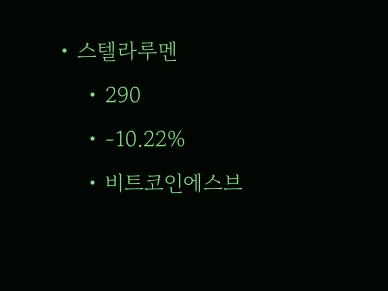• 스텔라루멘
    • 290
    • -10.22%
    • 비트코인에스브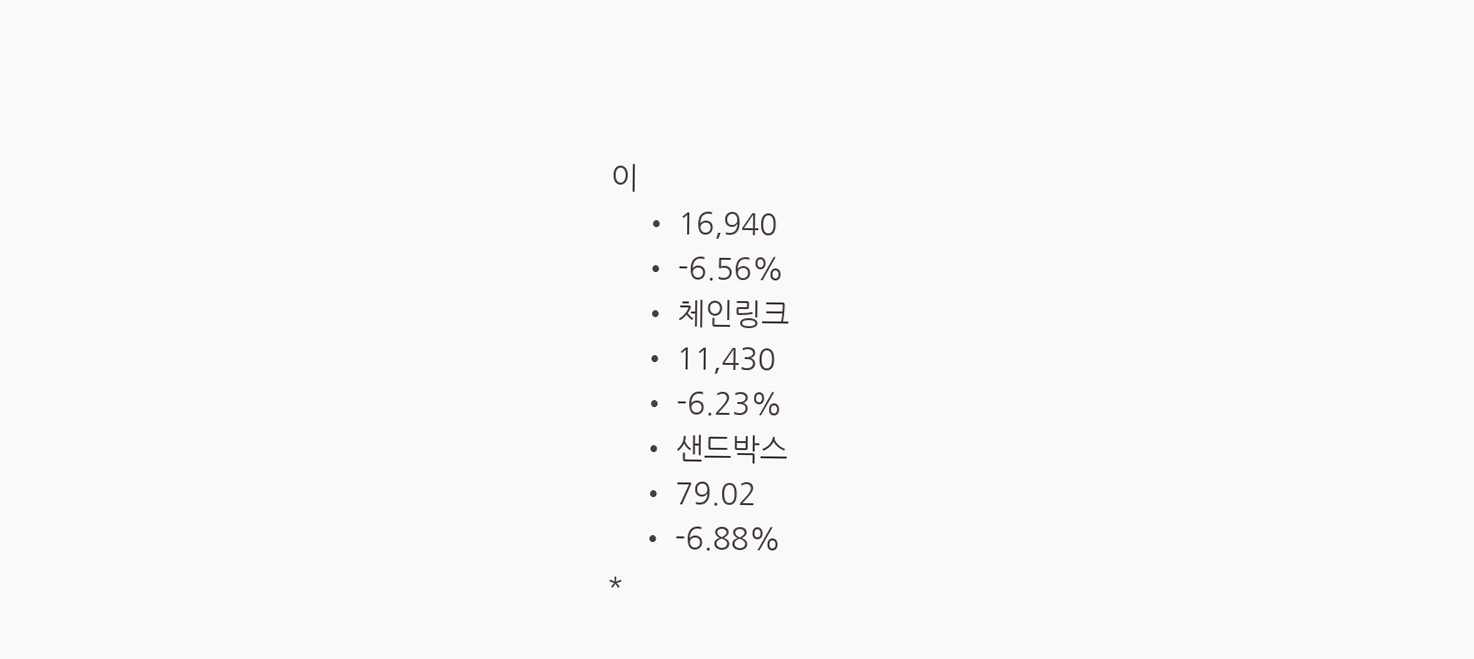이
    • 16,940
    • -6.56%
    • 체인링크
    • 11,430
    • -6.23%
    • 샌드박스
    • 79.02
    • -6.88%
*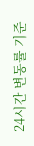24시간 변동률 기준